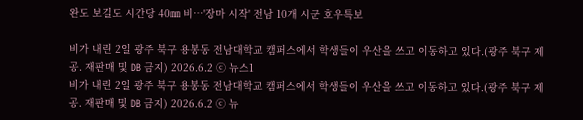완도 보길도 시간당 40㎜ 비…'장마 시작' 전남 10개 시군 호우특보

비가 내린 2일 광주 북구 용봉동 전남대학교 캠퍼스에서 학생들이 우산을 쓰고 이동하고 있다.(광주 북구 제공. 재판매 및 DB 금지) 2026.6.2 ⓒ 뉴스1
비가 내린 2일 광주 북구 용봉동 전남대학교 캠퍼스에서 학생들이 우산을 쓰고 이동하고 있다.(광주 북구 제공. 재판매 및 DB 금지) 2026.6.2 ⓒ 뉴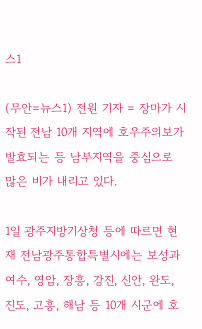스1

(무안=뉴스1) 전원 기자 = 장마가 시작된 전남 10개 지역에 호우주의보가 발효되는 등 남부지역을 중심으로 많은 비가 내리고 있다.

1일 광주지방기상청 등에 따르면 현재 전남광주통합특별시에는 보성과 여수, 영암, 장흥, 강진, 신안, 완도, 진도, 고흥, 해남 등 10개 시군에 호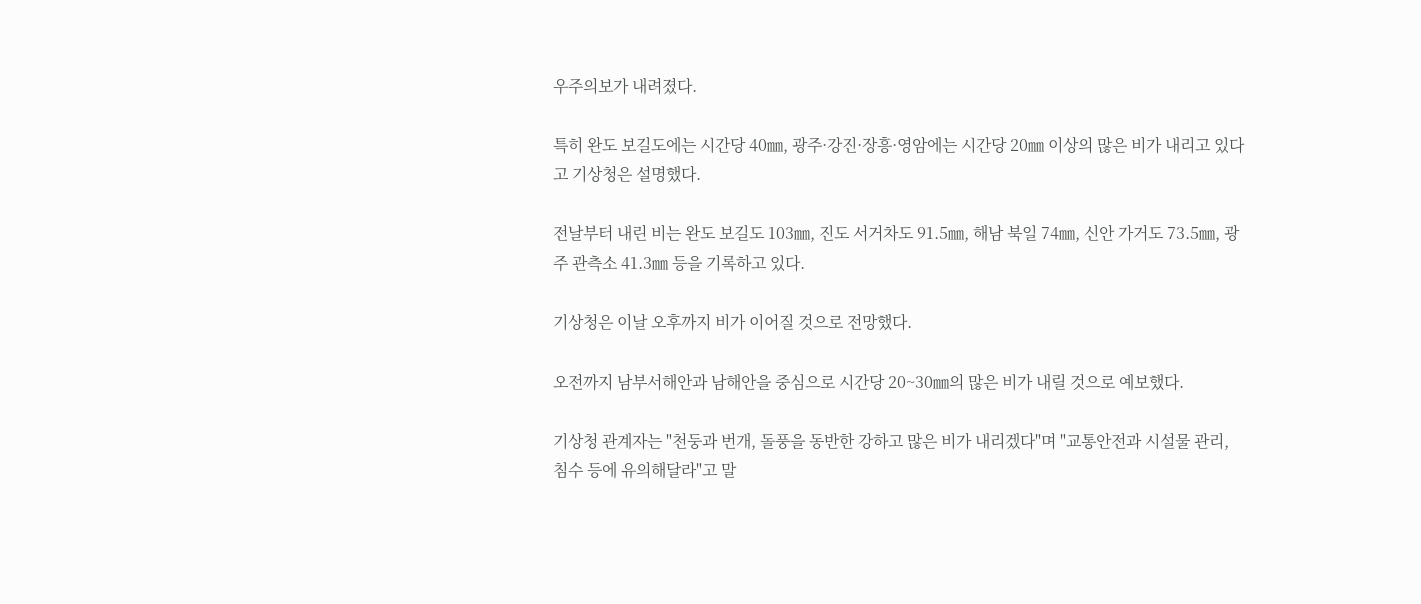우주의보가 내려졌다.

특히 완도 보길도에는 시간당 40㎜, 광주·강진·장흥·영암에는 시간당 20㎜ 이상의 많은 비가 내리고 있다고 기상청은 설명했다.

전날부터 내린 비는 완도 보길도 103㎜, 진도 서거차도 91.5㎜, 해남 북일 74㎜, 신안 가거도 73.5㎜, 광주 관측소 41.3㎜ 등을 기록하고 있다.

기상청은 이날 오후까지 비가 이어질 것으로 전망했다.

오전까지 남부서해안과 남해안을 중심으로 시간당 20~30㎜의 많은 비가 내릴 것으로 예보했다.

기상청 관계자는 "천둥과 번개, 돌풍을 동반한 강하고 많은 비가 내리겠다"며 "교통안전과 시설물 관리, 침수 등에 유의해달라"고 말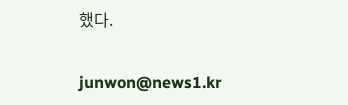했다.

junwon@news1.kr